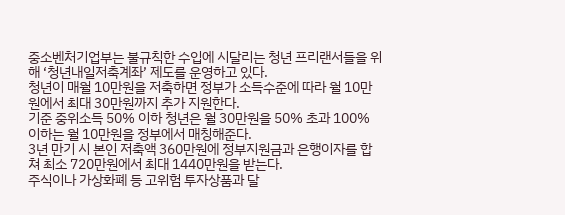중소벤처기업부는 불규칙한 수입에 시달리는 청년 프리랜서들을 위해 ‘청년내일저축계좌’ 제도를 운영하고 있다.
청년이 매월 10만원을 저축하면 정부가 소득수준에 따라 월 10만원에서 최대 30만원까지 추가 지원한다.
기준 중위소득 50% 이하 청년은 월 30만원을 50% 초과 100% 이하는 월 10만원을 정부에서 매칭해준다.
3년 만기 시 본인 저축액 360만원에 정부지원금과 은행이자를 합쳐 최소 720만원에서 최대 1440만원을 받는다.
주식이나 가상화폐 등 고위험 투자상품과 달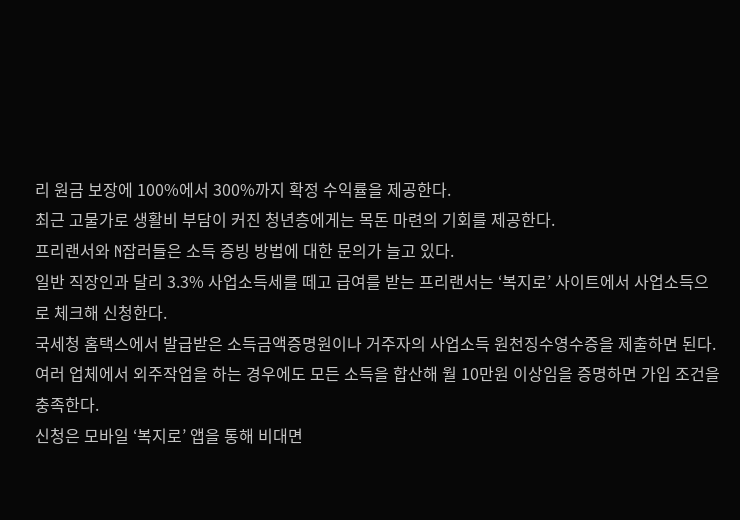리 원금 보장에 100%에서 300%까지 확정 수익률을 제공한다.
최근 고물가로 생활비 부담이 커진 청년층에게는 목돈 마련의 기회를 제공한다.
프리랜서와 N잡러들은 소득 증빙 방법에 대한 문의가 늘고 있다.
일반 직장인과 달리 3.3% 사업소득세를 떼고 급여를 받는 프리랜서는 ‘복지로’ 사이트에서 사업소득으로 체크해 신청한다.
국세청 홈택스에서 발급받은 소득금액증명원이나 거주자의 사업소득 원천징수영수증을 제출하면 된다.
여러 업체에서 외주작업을 하는 경우에도 모든 소득을 합산해 월 10만원 이상임을 증명하면 가입 조건을 충족한다.
신청은 모바일 ‘복지로’ 앱을 통해 비대면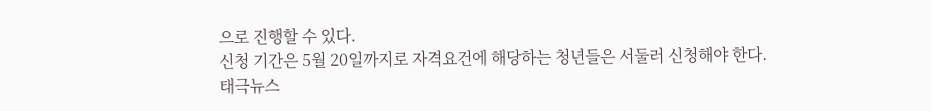으로 진행할 수 있다.
신청 기간은 5월 20일까지로 자격요건에 해당하는 청년들은 서둘러 신청해야 한다.
태극뉴스